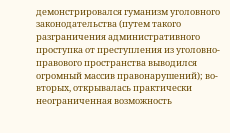демонстрировался гуманизм уголовного законодательства (путем такого разграничения административного проступка от преступления из уголовно-правового пространства выводился огромный массив правонарушений); во-вторых, открывалась практически неограниченная возможность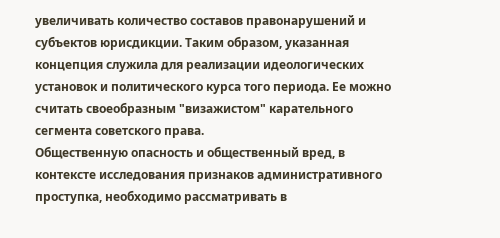увеличивать количество составов правонарушений и субъектов юрисдикции. Таким образом, указанная концепция служила для реализации идеологических установок и политического курса того периода. Ее можно считать своеобразным "визажистом" карательного сегмента советского права.
Общественную опасность и общественный вред, в контексте исследования признаков административного проступка, необходимо рассматривать в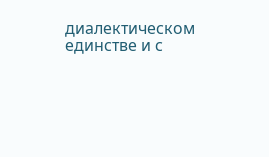диалектическом единстве и с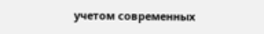учетом современных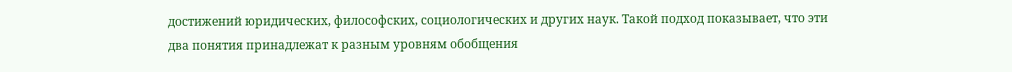достижений юридических, философских, социологических и других наук. Такой подход показывает, что эти два понятия принадлежат к разным уровням обобщения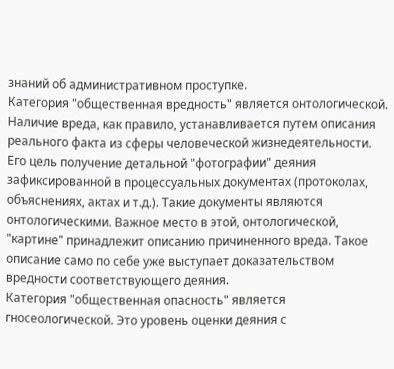знаний об административном проступке.
Категория "общественная вредность" является онтологической. Наличие вреда, как правило, устанавливается путем описания реального факта из сферы человеческой жизнедеятельности. Его цель получение детальной "фотографии" деяния зафиксированной в процессуальных документах (протоколах, объяснениях, актах и т.д.). Такие документы являются онтологическими. Важное место в этой, онтологической, "картине" принадлежит описанию причиненного вреда. Такое описание само по себе уже выступает доказательством вредности соответствующего деяния.
Категория "общественная опасность" является гносеологической. Это уровень оценки деяния с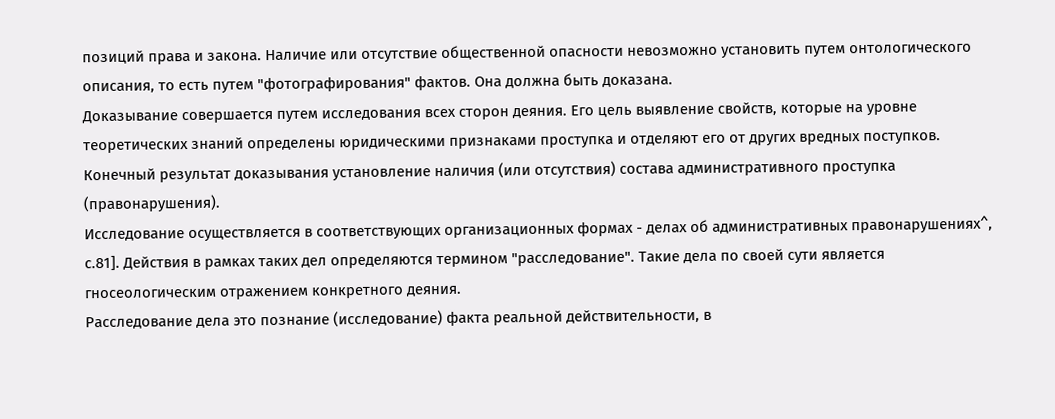позиций права и закона. Наличие или отсутствие общественной опасности невозможно установить путем онтологического описания, то есть путем "фотографирования" фактов. Она должна быть доказана.
Доказывание совершается путем исследования всех сторон деяния. Его цель выявление свойств, которые на уровне теоретических знаний определены юридическими признаками проступка и отделяют его от других вредных поступков. Конечный результат доказывания установление наличия (или отсутствия) состава административного проступка (правонарушения).
Исследование осуществляется в соответствующих организационных формах - делах об административных правонарушениях^, с.81]. Действия в рамках таких дел определяются термином "расследование". Такие дела по своей сути является гносеологическим отражением конкретного деяния.
Расследование дела это познание (исследование) факта реальной действительности, в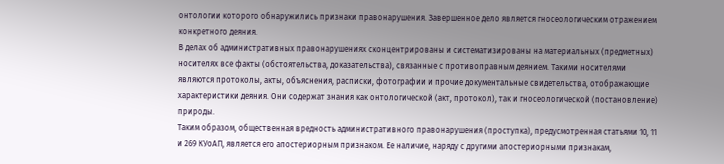онтологии которого обнаружились признаки правонарушения. Завершенное дело является гносеологическим отражением конкретного деяния.
В делах об административных правонарушениях сконцентрированы и систематизированы на материальных (предметных) носителях все факты (обстоятельства, доказательства), связанные с противоправным деянием. Такими носителями являются протоколы, акты, объяснения, расписки, фотографии и прочие документальные свидетельства, отображающие характеристики деяния. Они содержат знания как онтологической (акт, протокол), так и гносеологической (постановление) природы.
Таким образом, общественная вредность административного правонарушения (проступка), предусмотренная статьями 10, 11 и 269 КУоАП, является его апостериорным признаком. Ее наличие, наряду с другими апостериорными признакам,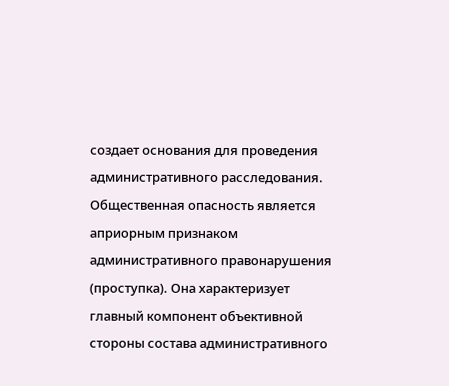создает основания для проведения административного расследования.
Общественная опасность является априорным признаком административного правонарушения (проступка). Она характеризует главный компонент объективной стороны состава административного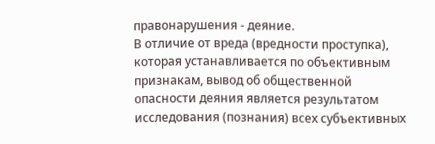правонарушения - деяние.
В отличие от вреда (вредности проступка), которая устанавливается по объективным признакам, вывод об общественной опасности деяния является результатом исследования (познания) всех субъективных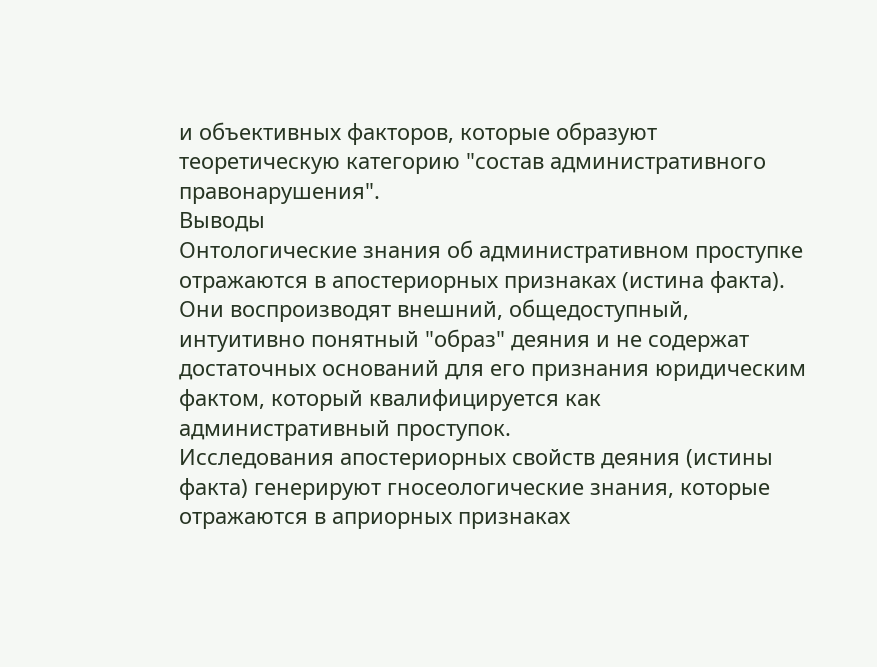и объективных факторов, которые образуют теоретическую категорию "состав административного правонарушения".
Выводы
Онтологические знания об административном проступке отражаются в апостериорных признаках (истина факта). Они воспроизводят внешний, общедоступный, интуитивно понятный "образ" деяния и не содержат достаточных оснований для его признания юридическим фактом, который квалифицируется как административный проступок.
Исследования апостериорных свойств деяния (истины факта) генерируют гносеологические знания, которые отражаются в априорных признаках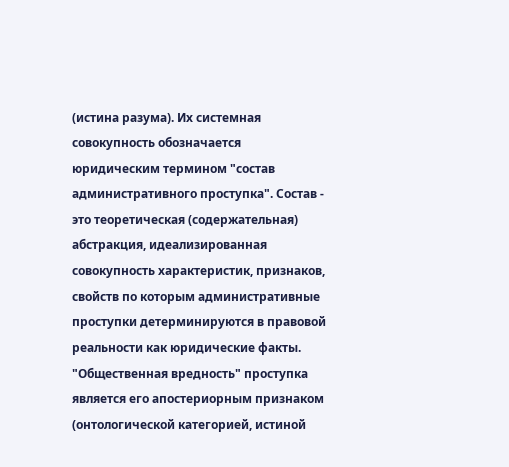(истина разума). Их системная совокупность обозначается юридическим термином "состав административного проступка". Состав - это теоретическая (содержательная) абстракция, идеализированная совокупность характеристик, признаков, свойств по которым административные проступки детерминируются в правовой реальности как юридические факты.
"Общественная вредность" проступка является его апостериорным признаком (онтологической категорией, истиной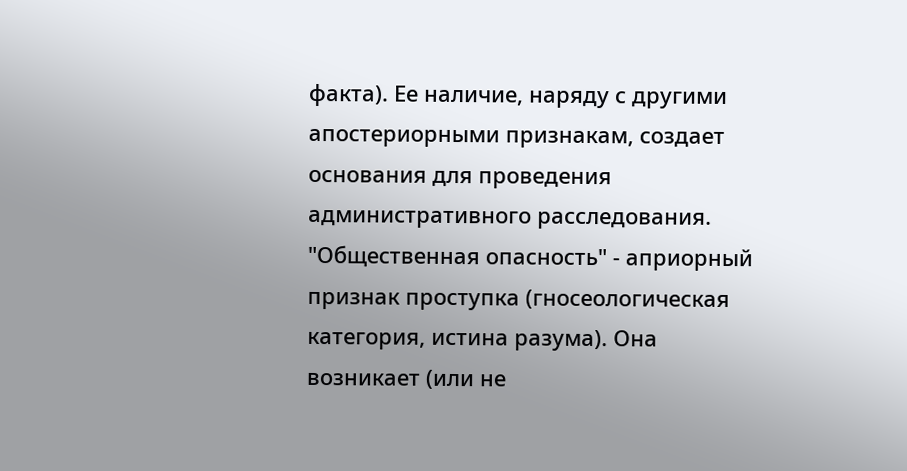факта). Ее наличие, наряду с другими апостериорными признакам, создает основания для проведения административного расследования.
"Общественная опасность" - априорный признак проступка (гносеологическая категория, истина разума). Она возникает (или не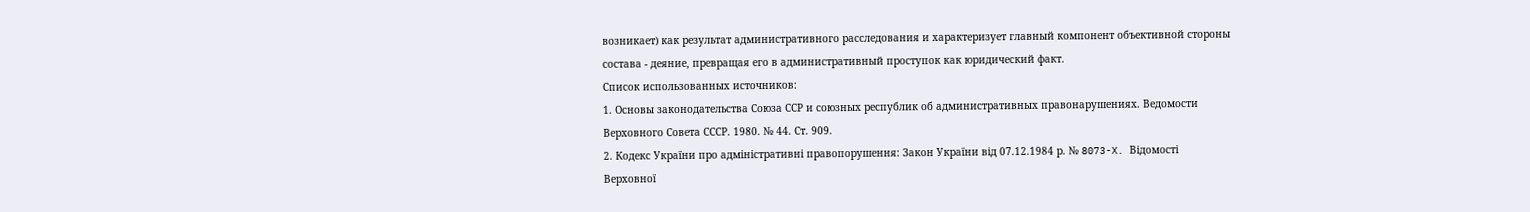возникает) как результат административного расследования и характеризует главный компонент объективной стороны состава - деяние, превращая его в административный проступок как юридический факт.
Список использованных источников:
1. Основы законодательства Союза ССР и союзных республик об административных правонарушениях. Ведомости Верховного Совета СССР. 1980. № 44. Ст. 909.
2. Кодекс України про адміністративні правопорушення: Закон України від 07.12.1984 р. № 8073-X. Відомості Верховної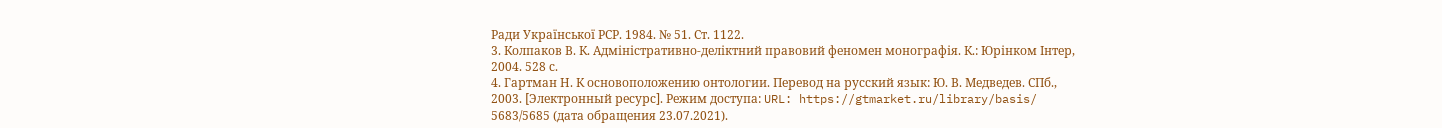Ради Української РСР. 1984. № 51. Ст. 1122.
3. Колпаков В. К. Адміністративно-деліктний правовий феномен монографія. К.: Юрінком Інтер, 2004. 528 с.
4. Гартман Н. К основоположению онтологии. Перевод на русский язык: Ю. В. Медведев. СПб., 2003. [Электронный ресурс]. Режим доступа: URL: https://gtmarket.ru/library/basis/ 5683/5685 (дата обращения 23.07.2021).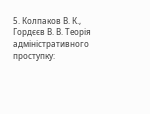5. Колпаков В. К., Гордєєв В. В. Теорія адміністративного проступку: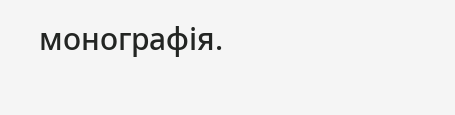монографія.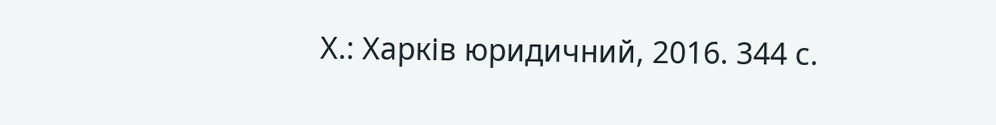Х.: Харків юридичний, 2016. 344 с.